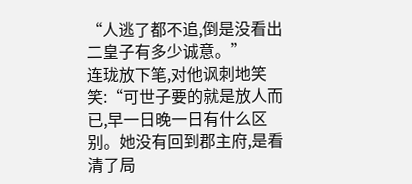“人逃了都不追,倒是没看出二皇子有多少诚意。”
连珑放下笔,对他讽刺地笑笑:“可世子要的就是放人而已,早一日晚一日有什么区别。她没有回到郡主府,是看清了局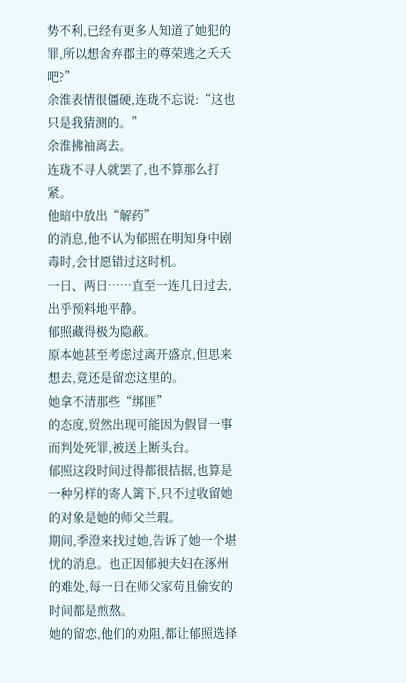势不利,已经有更多人知道了她犯的罪,所以想舍弃郡主的尊荣逃之夭夭吧?”
余淮表情很僵硬,连珑不忘说:“这也只是我猜测的。”
余淮拂袖离去。
连珑不寻人就罢了,也不算那么打紧。
他暗中放出“解药”
的消息,他不认为郁照在明知身中剧毒时,会甘愿错过这时机。
一日、两日……直至一连几日过去,出乎预料地平静。
郁照藏得极为隐蔽。
原本她甚至考虑过离开盛京,但思来想去,竟还是留恋这里的。
她拿不清那些“绑匪”
的态度,贸然出现可能因为假冒一事而判处死罪,被送上断头台。
郁照这段时间过得都很拮据,也算是一种另样的寄人篱下,只不过收留她的对象是她的师父兰瑕。
期间,季澄来找过她,告诉了她一个堪忧的消息。也正因郁昶夫妇在涿州的难处,每一日在师父家苟且偷安的时间都是煎熬。
她的留恋,他们的劝阻,都让郁照选择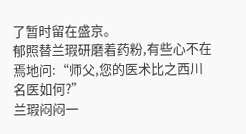了暂时留在盛京。
郁照替兰瑕研磨着药粉,有些心不在焉地问:“师父,您的医术比之西川名医如何?”
兰瑕闷闷一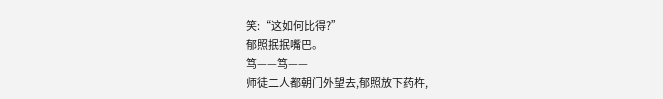笑:“这如何比得?”
郁照抿抿嘴巴。
笃——笃——
师徒二人都朝门外望去,郁照放下药杵,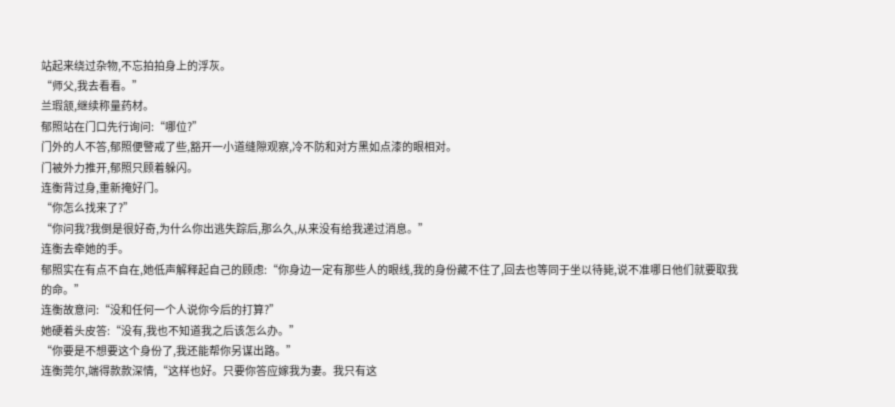站起来绕过杂物,不忘拍拍身上的浮灰。
“师父,我去看看。”
兰瑕颔,继续称量药材。
郁照站在门口先行询问:“哪位?”
门外的人不答,郁照便警戒了些,豁开一小道缝隙观察,冷不防和对方黑如点漆的眼相对。
门被外力推开,郁照只顾着躲闪。
连衡背过身,重新掩好门。
“你怎么找来了?”
“你问我?我倒是很好奇,为什么你出逃失踪后,那么久,从来没有给我递过消息。”
连衡去牵她的手。
郁照实在有点不自在,她低声解释起自己的顾虑:“你身边一定有那些人的眼线,我的身份藏不住了,回去也等同于坐以待毙,说不准哪日他们就要取我的命。”
连衡故意问:“没和任何一个人说你今后的打算?”
她硬着头皮答:“没有,我也不知道我之后该怎么办。”
“你要是不想要这个身份了,我还能帮你另谋出路。”
连衡莞尔,端得款款深情,“这样也好。只要你答应嫁我为妻。我只有这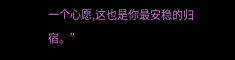一个心愿,这也是你最安稳的归宿。”